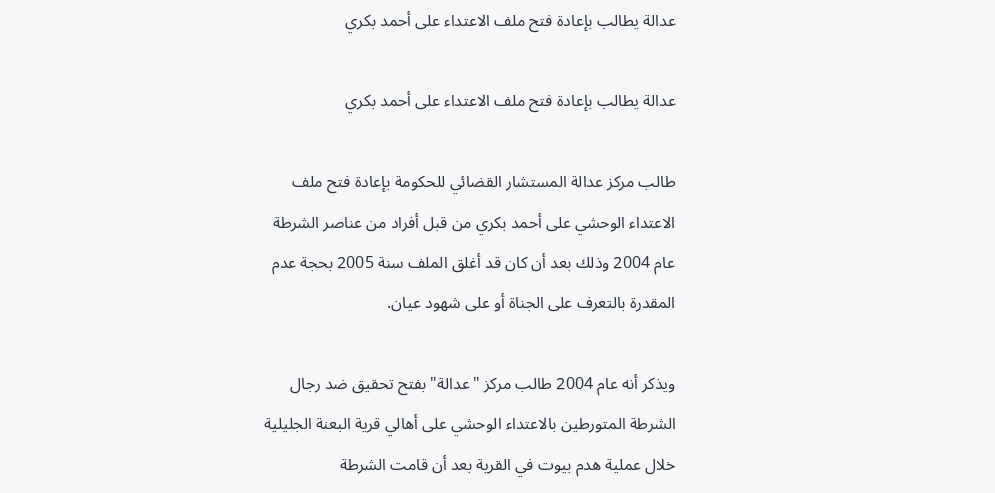عدالة يطالب بإعادة فتح ملف الاعتداء على أحمد بكري

عدالة يطالب بإعادة فتح ملف الاعتداء على أحمد بكري

طالب مركز عدالة المستشار القضائي للحكومة بإعادة فتح ملف الاعتداء الوحشي على أحمد بكري من قبل أفراد من عناصر الشرطة عام 2004 وذلك بعد أن كان قد أغلق الملف سنة 2005 بحجة عدم المقدرة بالتعرف على الجناة أو على شهود عيان.

ويذكر أنه عام 2004 طالب مركز "عدالة" بفتح تحقيق ضد رجال الشرطة المتورطين بالاعتداء الوحشي على أهالي قرية البعنة الجليلية خلال عملية هدم بيوت في القرية بعد أن قامت الشرطة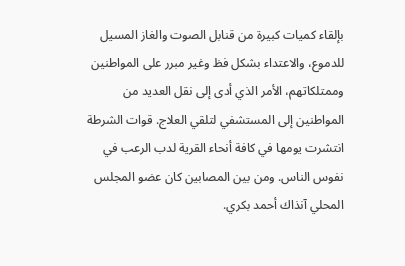بإلقاء كميات كبيرة من قنابل الصوت والغاز المسيل للدموع، والاعتداء بشكل فظ وغير مبرر على المواطنين وممتلكاتهم، الأمر الذي أدى إلى نقل العديد من المواطنين إلى المستشفي لتلقي العلاج. قوات الشرطة انتشرت يومها في كافة أنحاء القرية لدب الرعب في نفوس الناس. ومن بين المصابين كان عضو المجلس المحلي آنذاك أحمد بكري.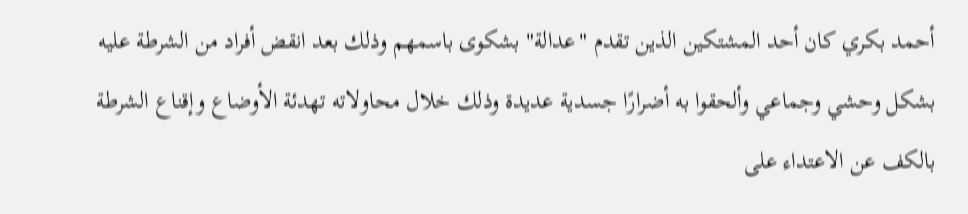أحمد بكري كان أحد المشتكين الذين تقدم "عدالة" بشكوى باسمهم وذلك بعد انقض أفراد من الشرطة عليه بشكل وحشي وجماعي وألحقوا به أضرارًا جسدية عديدة وذلك خلال محاولاته تهدئة الأوضاع وإقناع الشرطة بالكف عن الاعتداء على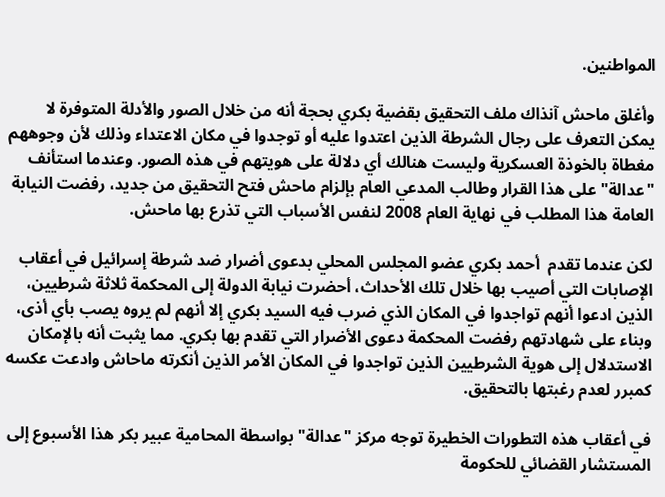المواطنين.

وأغلق ماحش آنذاك ملف التحقيق بقضية بكري بحجة أنه من خلال الصور والأدلة المتوفرة لا يمكن التعرف على رجال الشرطة الذين اعتدوا عليه أو توجدوا في مكان الاعتداء وذلك لأن وجوههم مغطاة بالخوذة العسكرية وليست هنالك أي دلالة على هويتهم في هذه الصور. وعندما استأنف "عدالة" على هذا القرار وطالب المدعي العام بإلزام ماحش فتح التحقيق من جديد، رفضت النيابة العامة هذا المطلب في نهاية العام 2008 لنفس الأسباب التي تذرع بها ماحش.

لكن عندما تقدم  أحمد بكري عضو المجلس المحلي بدعوى أضرار ضد شرطة إسرائيل في أعقاب الإصابات التي أصيب بها خلال تلك الأحداث، أحضرت نيابة الدولة إلى المحكمة ثلاثة شرطيين، الذين ادعوا أنهم تواجدوا في المكان الذي ضرب فيه السيد بكري إلا أنهم لم يروه يصب بأي أذى، وبناء على شهادتهم رفضت المحكمة دعوى الأضرار التي تقدم بها بكري. مما يثبت أنه بالإمكان الاستدلال إلى هوية الشرطيين الذين تواجدوا في المكان الأمر الذين أنكرته ماحاش وادعت عكسه كمبرر لعدم رغبتها بالتحقيق.

في أعقاب هذه التطورات الخطيرة توجه مركز "عدالة" بواسطة المحامية عبير بكر هذا الأسبوع إلى المستشار القضائي للحكومة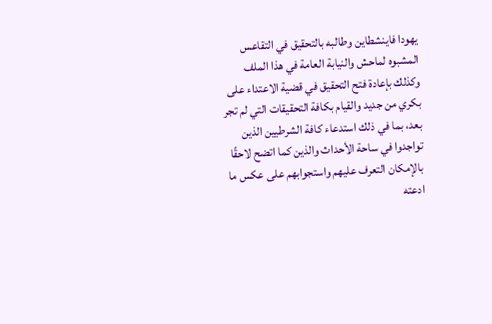يهودا فاينشطاين وطالبه بالتحقيق في التقاعس المشبوه لماحش والنيابة العامة في هذا الملف وكذلك بإعادة فتح التحقيق في قضية الاعتداء على بكري من جديد والقيام بكافة التحقيقات التي لم تجر بعد، بما في ذلك استدعاء كافة الشرطيين الذين تواجدوا في ساحة الأحداث والذين كما اتضح لاحقًا بالإمكان التعرف عليهم واستجوابهم على عكس ما ادعته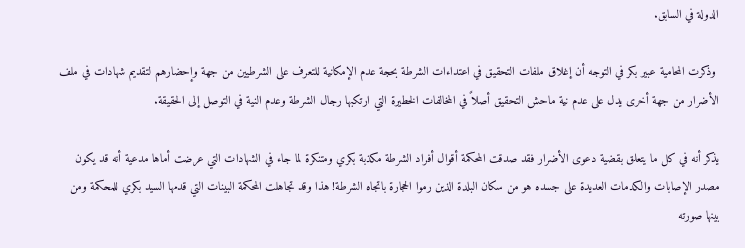الدولة في السابق.

 وذكرت المحامية عبير بكر في التوجه أن إغلاق ملفات التحقيق في اعتداءات الشرطة بحجة عدم الإمكانية للتعرف على الشرطيين من جهة وإحضارهم لتقديم شهادات في ملف الأضرار من جهة أخرى يدل على عدم نية ماحش التحقيق أصلاً في المخالفات الخطيرة التي ارتكبها رجال الشرطة وعدم النية في التوصل إلى الحقيقة.

يذكر أنه في كل ما يتعلق بقضية دعوى الأضرار فقد صدقت المحكمة أقوال أفراد الشرطة مكذبة بكري ومتنكرة لما جاء في الشهادات التي عرضت أماها مدعية أنه قد يكون مصدر الإصابات والكدمات العديدة على جسده هو من سكان البلدة الذين رموا الحجارة باتجاه الشرطة! هذا وقد تجاهلت المحكمة البينات التي قدمها السيد بكري للمحكمة ومن بينها صورته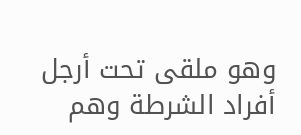وهو ملقى تحت أرجل أفراد الشرطة وهم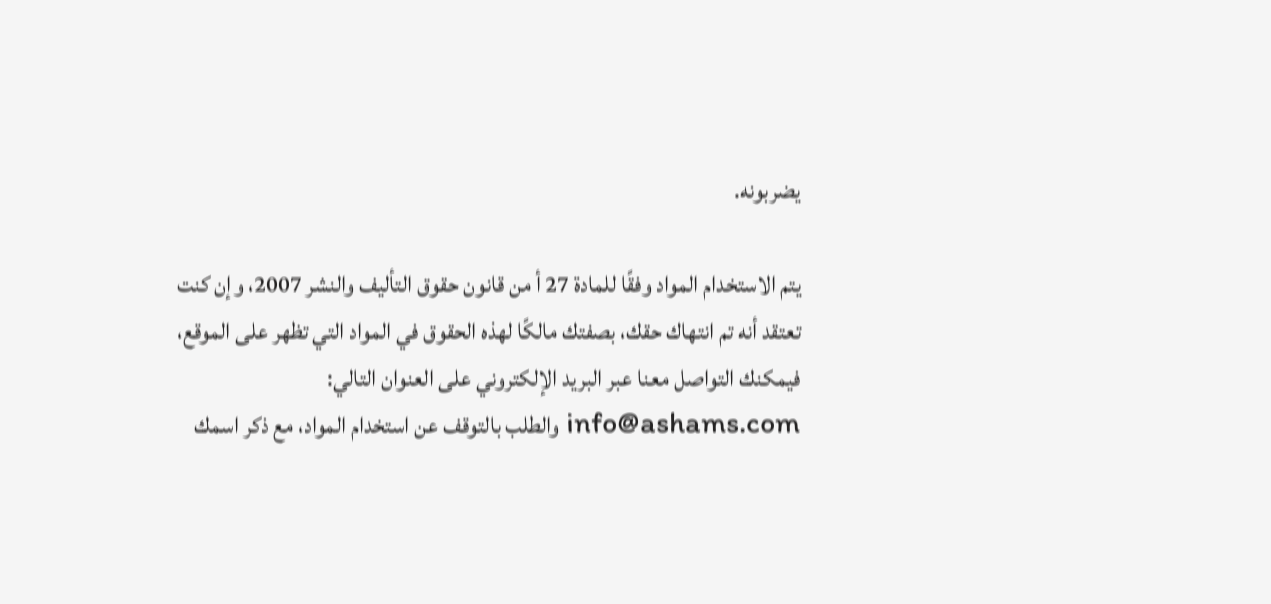يضربونه.

يتم الاستخدام المواد وفقًا للمادة 27 أ من قانون حقوق التأليف والنشر 2007، وإن كنت تعتقد أنه تم انتهاك حقك، بصفتك مالكًا لهذه الحقوق في المواد التي تظهر على الموقع، فيمكنك التواصل معنا عبر البريد الإلكتروني على العنوان التالي: info@ashams.com والطلب بالتوقف عن استخدام المواد، مع ذكر اسمك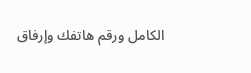الكامل ورقم هاتفك وإرفاق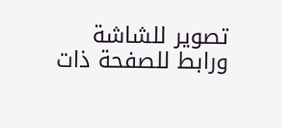تصوير للشاشة ورابط للصفحة ذات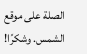الصلة على موقع الشمس. وشكرًا!